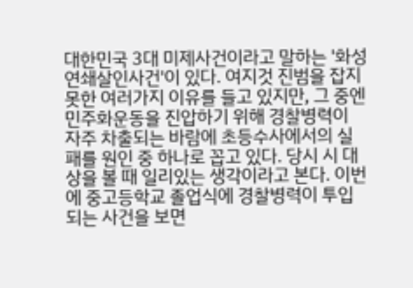대한민국 3대 미제사건이라고 말하는 '화성연쇄살인사건'이 있다. 여지것 진범을 잡지 못한 여러가지 이유를 들고 있지만, 그 중엔 민주화운동을 진압하기 위해 경찰병력이 자주 차출되는 바람에 초등수사에서의 실패를 원인 중 하나로 꼽고 있다. 당시 시 대상을 볼 때 일리있는 생각이라고 본다. 이번에 중고등학교 졸업식에 경찰병력이 투입되는 사건을 보면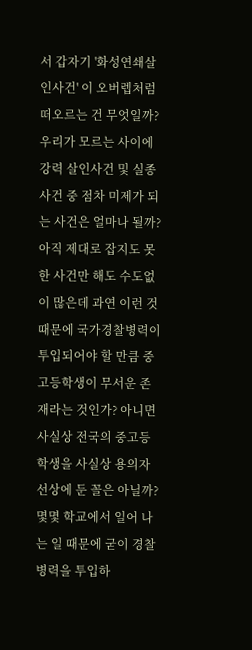서 갑자기 '화성연쇄살인사건' 이 오버렙처럼 떠오르는 건 무엇일까? 우리가 모르는 사이에 강력 살인사건 및 실종사건 중 점차 미제가 되는 사건은 얼마나 될까? 아직 제대로 잡지도 못한 사건만 해도 수도없이 많은데 과연 이런 것 때문에 국가경찰병력이 투입되어야 할 만큼 중고등학생이 무서운 존재라는 것인가? 아니면 사실상 전국의 중고등학생을 사실상 용의자선상에 둔 꼴은 아닐까? 몇몇 학교에서 일어 나는 일 때문에 굳이 경찰병력을 투입하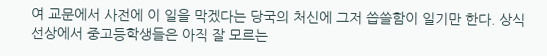여 교문에서 사전에 이 일을 막겠다는 당국의 처신에 그저 씁쓸함이 일기만 한다. 상식선상에서 중고등학생들은 아직 잘 모르는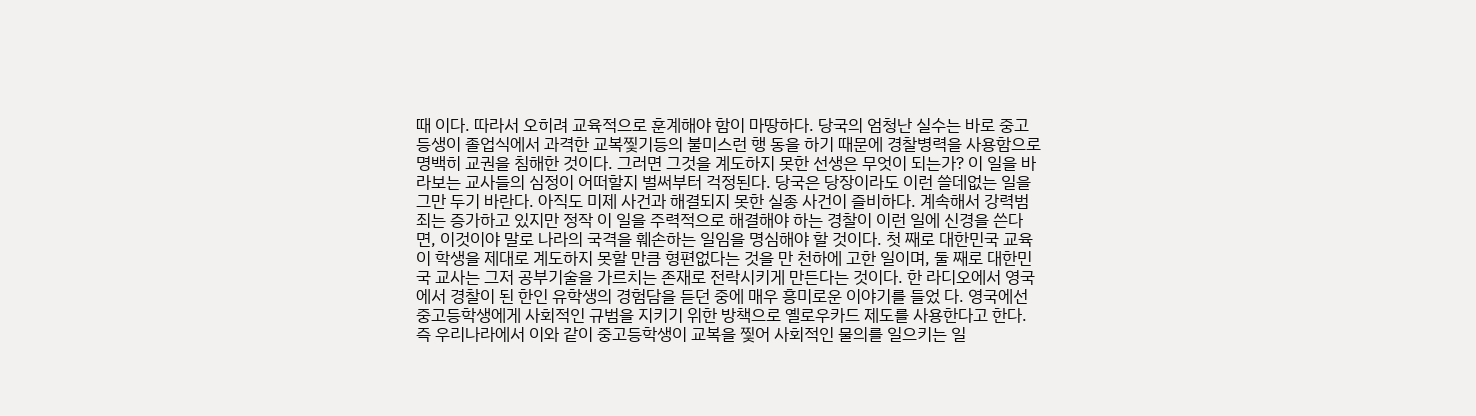때 이다. 따라서 오히려 교육적으로 훈계해야 함이 마땅하다. 당국의 엄청난 실수는 바로 중고등생이 졸업식에서 과격한 교복찣기등의 불미스런 행 동을 하기 때문에 경찰병력을 사용함으로 명백히 교권을 침해한 것이다. 그러면 그것을 계도하지 못한 선생은 무엇이 되는가? 이 일을 바라보는 교사들의 심정이 어떠할지 벌써부터 걱정된다. 당국은 당장이라도 이런 쓸데없는 일을 그만 두기 바란다. 아직도 미제 사건과 해결되지 못한 실종 사건이 즐비하다. 계속해서 강력범죄는 증가하고 있지만 정작 이 일을 주력적으로 해결해야 하는 경찰이 이런 일에 신경을 쓴다면, 이것이야 말로 나라의 국격을 훼손하는 일임을 명심해야 할 것이다. 첫 째로 대한민국 교육이 학생을 제대로 계도하지 못할 만큼 형편없다는 것을 만 천하에 고한 일이며, 둘 째로 대한민국 교사는 그저 공부기술을 가르치는 존재로 전락시키게 만든다는 것이다. 한 라디오에서 영국에서 경찰이 된 한인 유학생의 경험담을 듣던 중에 매우 흥미로운 이야기를 들었 다. 영국에선 중고등학생에게 사회적인 규범을 지키기 위한 방책으로 옐로우카드 제도를 사용한다고 한다. 즉 우리나라에서 이와 같이 중고등학생이 교복을 찣어 사회적인 물의를 일으키는 일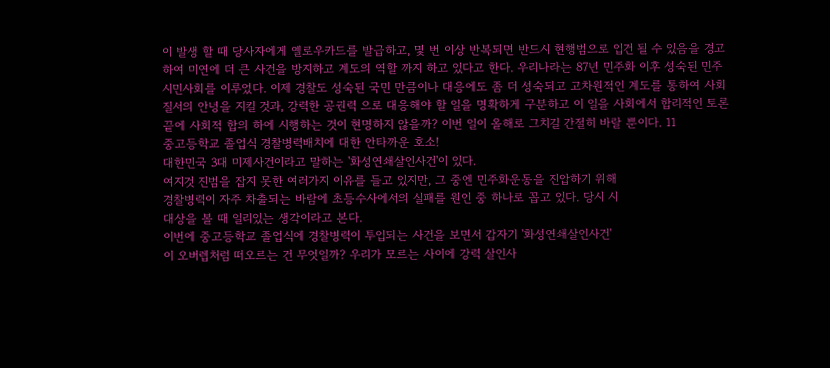이 발생 할 때 당사자에게 옐로우카드를 발급하고, 몇 번 이상 반복되면 반드시 현행범으로 입건 될 수 있음을 경고하여 미연에 더 큰 사건을 방지하고 계도의 역할 까지 하고 있다고 한다. 우리나라는 87년 민주화 이후 성숙된 민주시민사회를 이루었다. 이제 경찰도 성숙된 국민 만큼이나 대응에도 좀 더 성숙되고 고차원적인 계도를 통하여 사회질서의 안녕을 지킬 것과, 강력한 공권력 으로 대응해야 할 일을 명확하게 구분하고 이 일을 사회에서 합리적인 토론 끝에 사회적 합의 하에 시행하는 것이 현명하지 않을까? 이번 일이 올해로 그치길 간절히 바랄 뿐이다. 11
중고등학교 졸업식 경찰병력배치에 대한 안타까운 호소!
대한민국 3대 미제사건이라고 말하는 '화성연쇄살인사건'이 있다.
여지것 진범을 잡지 못한 여러가지 이유를 들고 있지만, 그 중엔 민주화운동을 진압하기 위해
경찰병력이 자주 차출되는 바람에 초등수사에서의 실패를 원인 중 하나로 꼽고 있다. 당시 시
대상을 볼 때 일리있는 생각이라고 본다.
이번에 중고등학교 졸업식에 경찰병력이 투입되는 사건을 보면서 갑자기 '화성연쇄살인사건'
이 오버렙처럼 떠오르는 건 무엇일까? 우리가 모르는 사이에 강력 살인사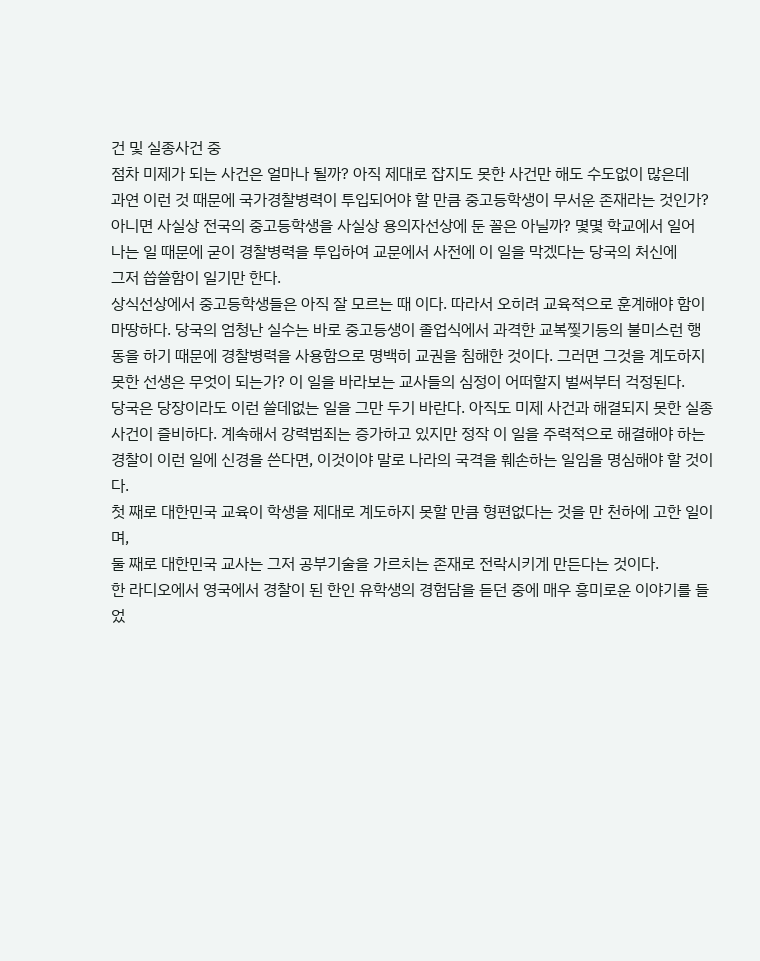건 및 실종사건 중
점차 미제가 되는 사건은 얼마나 될까? 아직 제대로 잡지도 못한 사건만 해도 수도없이 많은데
과연 이런 것 때문에 국가경찰병력이 투입되어야 할 만큼 중고등학생이 무서운 존재라는 것인가?
아니면 사실상 전국의 중고등학생을 사실상 용의자선상에 둔 꼴은 아닐까? 몇몇 학교에서 일어
나는 일 때문에 굳이 경찰병력을 투입하여 교문에서 사전에 이 일을 막겠다는 당국의 처신에
그저 씁쓸함이 일기만 한다.
상식선상에서 중고등학생들은 아직 잘 모르는 때 이다. 따라서 오히려 교육적으로 훈계해야 함이
마땅하다. 당국의 엄청난 실수는 바로 중고등생이 졸업식에서 과격한 교복찣기등의 불미스런 행
동을 하기 때문에 경찰병력을 사용함으로 명백히 교권을 침해한 것이다. 그러면 그것을 계도하지
못한 선생은 무엇이 되는가? 이 일을 바라보는 교사들의 심정이 어떠할지 벌써부터 걱정된다.
당국은 당장이라도 이런 쓸데없는 일을 그만 두기 바란다. 아직도 미제 사건과 해결되지 못한 실종
사건이 즐비하다. 계속해서 강력범죄는 증가하고 있지만 정작 이 일을 주력적으로 해결해야 하는
경찰이 이런 일에 신경을 쓴다면, 이것이야 말로 나라의 국격을 훼손하는 일임을 명심해야 할 것이다.
첫 째로 대한민국 교육이 학생을 제대로 계도하지 못할 만큼 형편없다는 것을 만 천하에 고한 일이며,
둘 째로 대한민국 교사는 그저 공부기술을 가르치는 존재로 전락시키게 만든다는 것이다.
한 라디오에서 영국에서 경찰이 된 한인 유학생의 경험담을 듣던 중에 매우 흥미로운 이야기를 들었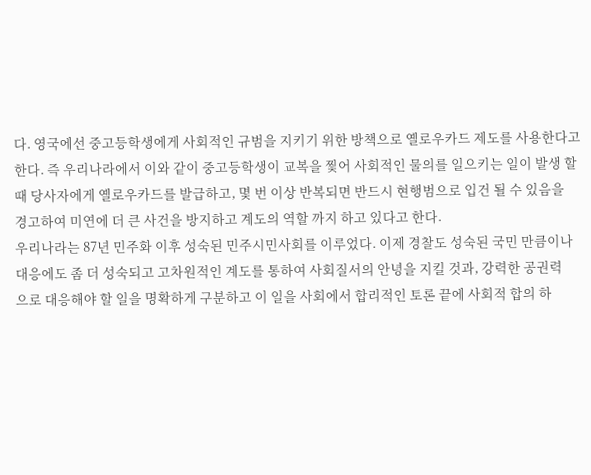다. 영국에선 중고등학생에게 사회적인 규범을 지키기 위한 방책으로 옐로우카드 제도를 사용한다고
한다. 즉 우리나라에서 이와 같이 중고등학생이 교복을 찣어 사회적인 물의를 일으키는 일이 발생 할
때 당사자에게 옐로우카드를 발급하고, 몇 번 이상 반복되면 반드시 현행범으로 입건 될 수 있음을
경고하여 미연에 더 큰 사건을 방지하고 계도의 역할 까지 하고 있다고 한다.
우리나라는 87년 민주화 이후 성숙된 민주시민사회를 이루었다. 이제 경찰도 성숙된 국민 만큼이나
대응에도 좀 더 성숙되고 고차원적인 계도를 통하여 사회질서의 안녕을 지킬 것과, 강력한 공권력
으로 대응해야 할 일을 명확하게 구분하고 이 일을 사회에서 합리적인 토론 끝에 사회적 합의 하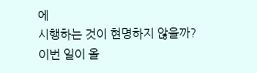에
시행하는 것이 현명하지 않을까?
이번 일이 올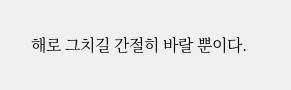해로 그치길 간절히 바랄 뿐이다.